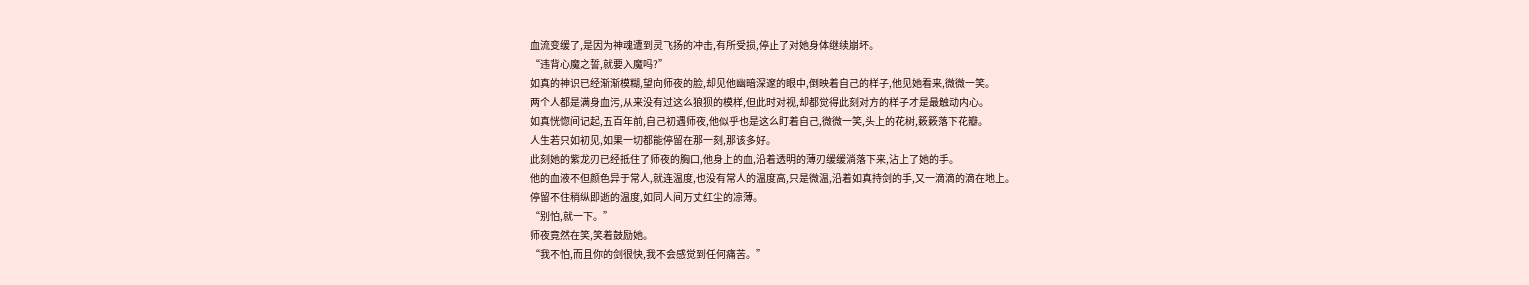血流变缓了,是因为神魂遭到灵飞扬的冲击,有所受损,停止了对她身体继续崩坏。
“违背心魔之誓,就要入魔吗?”
如真的神识已经渐渐模糊,望向师夜的脸,却见他幽暗深邃的眼中,倒映着自己的样子,他见她看来,微微一笑。
两个人都是满身血污,从来没有过这么狼狈的模样,但此时对视,却都觉得此刻对方的样子才是最触动内心。
如真恍惚间记起,五百年前,自己初遇师夜,他似乎也是这么盯着自己,微微一笑,头上的花树,簌簌落下花瓣。
人生若只如初见,如果一切都能停留在那一刻,那该多好。
此刻她的紫龙刃已经抵住了师夜的胸口,他身上的血,沿着透明的薄刃缓缓淌落下来,沾上了她的手。
他的血液不但颜色异于常人,就连温度,也没有常人的温度高,只是微温,沿着如真持剑的手,又一滴滴的滴在地上。
停留不住稍纵即逝的温度,如同人间万丈红尘的凉薄。
“别怕,就一下。”
师夜竟然在笑,笑着鼓励她。
“我不怕,而且你的剑很快,我不会感觉到任何痛苦。”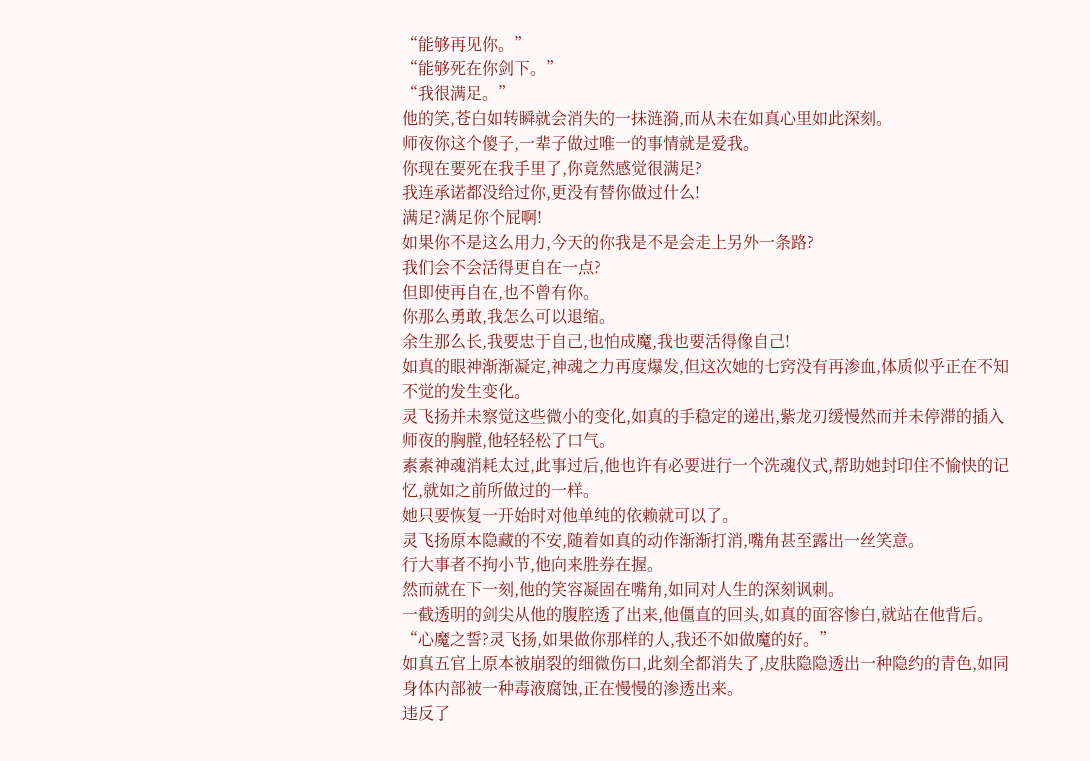“能够再见你。”
“能够死在你剑下。”
“我很满足。”
他的笑,苍白如转瞬就会消失的一抹涟漪,而从未在如真心里如此深刻。
师夜你这个傻子,一辈子做过唯一的事情就是爱我。
你现在要死在我手里了,你竟然感觉很满足?
我连承诺都没给过你,更没有替你做过什么!
满足?满足你个屁啊!
如果你不是这么用力,今天的你我是不是会走上另外一条路?
我们会不会活得更自在一点?
但即使再自在,也不曾有你。
你那么勇敢,我怎么可以退缩。
余生那么长,我要忠于自己,也怕成魔,我也要活得像自己!
如真的眼神渐渐凝定,神魂之力再度爆发,但这次她的七窍没有再渗血,体质似乎正在不知不觉的发生变化。
灵飞扬并未察觉这些微小的变化,如真的手稳定的递出,紫龙刃缓慢然而并未停滞的插入师夜的胸膛,他轻轻松了口气。
素素神魂消耗太过,此事过后,他也许有必要进行一个洗魂仪式,帮助她封印住不愉快的记忆,就如之前所做过的一样。
她只要恢复一开始时对他单纯的依赖就可以了。
灵飞扬原本隐藏的不安,随着如真的动作渐渐打消,嘴角甚至露出一丝笑意。
行大事者不拘小节,他向来胜券在握。
然而就在下一刻,他的笑容凝固在嘴角,如同对人生的深刻讽刺。
一截透明的剑尖从他的腹腔透了出来,他僵直的回头,如真的面容惨白,就站在他背后。
“心魔之誓?灵飞扬,如果做你那样的人,我还不如做魔的好。”
如真五官上原本被崩裂的细微伤口,此刻全都消失了,皮肤隐隐透出一种隐约的青色,如同身体内部被一种毒液腐蚀,正在慢慢的渗透出来。
违反了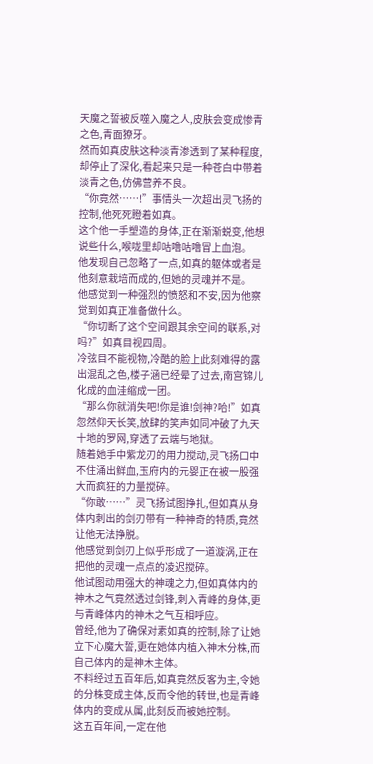天魔之誓被反噬入魔之人,皮肤会变成惨青之色,青面獠牙。
然而如真皮肤这种淡青渗透到了某种程度,却停止了深化,看起来只是一种苍白中带着淡青之色,仿佛营养不良。
“你竟然……!”事情头一次超出灵飞扬的控制,他死死瞪着如真。
这个他一手塑造的身体,正在渐渐蜕变,他想说些什么,喉咙里却咕噜咕噜冒上血泡。
他发现自己忽略了一点,如真的躯体或者是他刻意栽培而成的,但她的灵魂并不是。
他感觉到一种强烈的愤怒和不安,因为他察觉到如真正准备做什么。
“你切断了这个空间跟其余空间的联系,对吗?”如真目视四周。
冷弦目不能视物,冷酷的脸上此刻难得的露出混乱之色,楼子涵已经晕了过去,南宫锦儿化成的血洼缩成一团。
“那么你就消失吧!你是谁!剑神?哈!”如真忽然仰天长笑,放肆的笑声如同冲破了九天十地的罗网,穿透了云端与地狱。
随着她手中紫龙刃的用力搅动,灵飞扬口中不住涌出鲜血,玉府内的元婴正在被一股强大而疯狂的力量搅碎。
“你敢……”灵飞扬试图挣扎,但如真从身体内刺出的剑刃带有一种神奇的特质,竟然让他无法挣脱。
他感觉到剑刃上似乎形成了一道漩涡,正在把他的灵魂一点点的凌迟搅碎。
他试图动用强大的神魂之力,但如真体内的神木之气竟然透过剑锋,刺入青峰的身体,更与青峰体内的神木之气互相呼应。
曾经,他为了确保对素如真的控制,除了让她立下心魔大誓,更在她体内植入神木分株,而自己体内的是神木主体。
不料经过五百年后,如真竟然反客为主,令她的分株变成主体,反而令他的转世,也是青峰体内的变成从属,此刻反而被她控制。
这五百年间,一定在他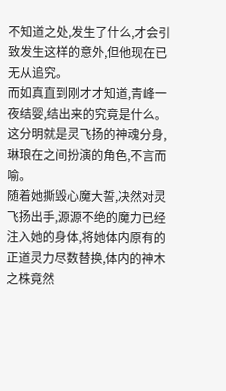不知道之处,发生了什么,才会引致发生这样的意外,但他现在已无从追究。
而如真直到刚才才知道,青峰一夜结婴,结出来的究竟是什么。
这分明就是灵飞扬的神魂分身,琳琅在之间扮演的角色,不言而喻。
随着她撕毁心魔大誓,决然对灵飞扬出手,源源不绝的魔力已经注入她的身体,将她体内原有的正道灵力尽数替换,体内的神木之株竟然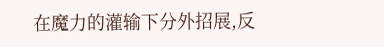在魔力的灌输下分外招展,反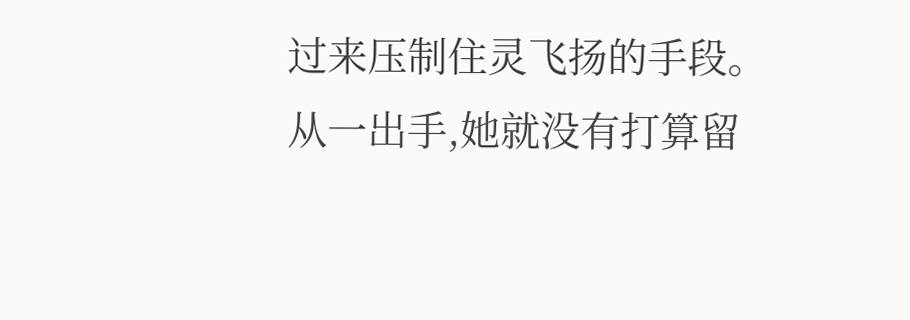过来压制住灵飞扬的手段。
从一出手,她就没有打算留